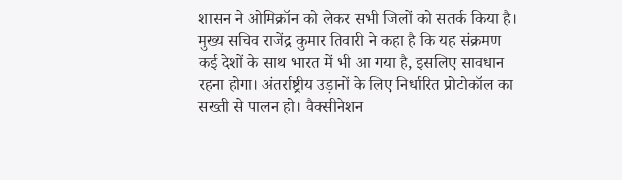शासन ने ओमिक्रॉन को लेकर सभी जिलों को सतर्क किया है। मुख्य सचिव राजेंद्र कुमार तिवारी ने कहा है कि यह संक्रमण कई देशों के साथ भारत में भी आ गया है, इसलिए सावधान रहना होगा। अंतर्राष्ट्रीय उड़ानों के लिए निर्धारित प्रोटोकॉल का सख्ती से पालन हो। वैक्सीनेशन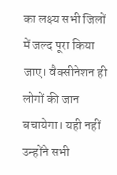का लक्ष्य सभी जिलों में जल्द पूरा किया जाए। वैक्सीनेशन ही लोगों की जान बचायेगा। यही नहीं उन्होंने सभी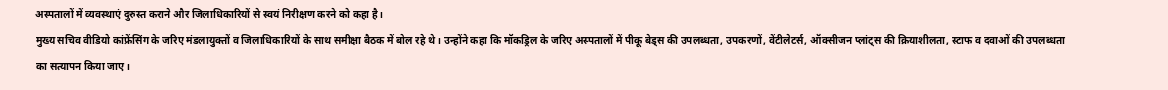अस्पतालों में व्यवस्थाएं दुरुस्त कराने और जिलाधिकारियों से स्वयं निरीक्षण करने को कहा है।
मुख्य सचिव वीडियो कांफ्रेंसिंग के जरिए मंडलायुक्तों व जिलाधिकारियों के साथ समीक्षा बैठक में बोल रहे थे। उन्होंने कहा कि मॉकड्रिल के जरिए अस्पतालों में पीकू बेड्स की उपलब्धता, उपकरणों, वेंटीलेटर्स, ऑक्सीजन प्लांट्स की क्रियाशीलता, स्टाफ व दवाओं की उपलब्धता का सत्यापन किया जाए।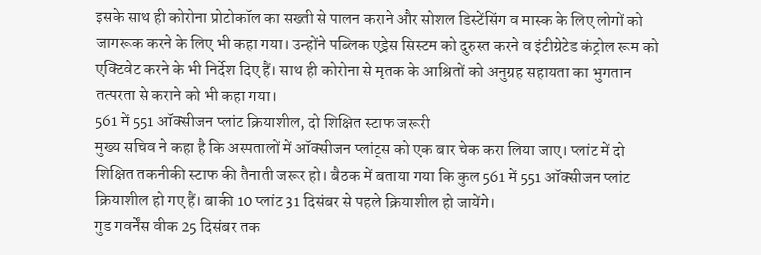इसके साथ ही कोरोना प्रोटोकॉल का सख्ती से पालन कराने और सोशल डिस्टेंसिंग व मास्क के लिए लोगों को जागरूक करने के लिए भी कहा गया। उन्होंने पब्लिक एड्रेस सिस्टम को दुरुस्त करने व इंटीग्रेटेड कंट्रोल रूम को एक्टिवेट करने के भी निर्देश दिए हैं। साथ ही कोरोना से मृतक के आश्रितों को अनुग्रह सहायता का भुगतान तत्परता से कराने को भी कहा गया।
561 में 551 ऑक्सीजन प्लांट क्रियाशील, दो शिक्षित स्टाफ जरूरी
मुख्य सचिव ने कहा है कि अस्पतालों में ऑक्सीजन प्लांट्स को एक बार चेक करा लिया जाए। प्लांट में दो शिक्षित तकनीकी स्टाफ की तैनाती जरूर हो। बैठक में बताया गया कि कुल 561 में 551 ऑक्सीजन प्लांट क्रियाशील हो गए हैं। बाकी 10 प्लांट 31 दिसंबर से पहले क्रियाशील हो जायेंगे।
गुड गवर्नेंस वीक 25 दिसंबर तक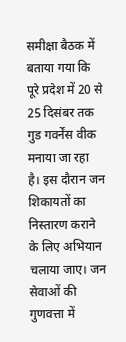समीक्षा बैठक में बताया गया कि पूरे प्रदेश में 20 से 25 दिसंबर तक गुड गवर्नेंस वीक मनाया जा रहा है। इस दौरान जन शिकायतों का निस्तारण कराने के लिए अभियान चलाया जाए। जन सेवाओं की गुणवत्ता में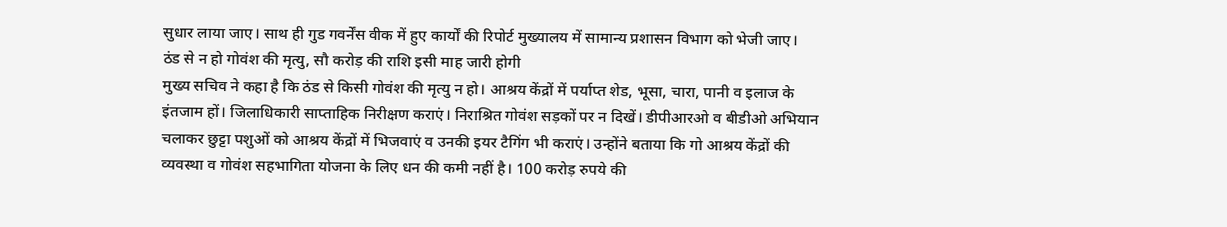सुधार लाया जाए। साथ ही गुड गवर्नेंस वीक में हुए कार्यों की रिपोर्ट मुख्यालय में सामान्य प्रशासन विभाग को भेजी जाए।
ठंड से न हो गोवंश की मृत्यु, सौ करोड़ की राशि इसी माह जारी होगी
मुख्य सचिव ने कहा है कि ठंड से किसी गोवंश की मृत्यु न हो। आश्रय केंद्रों में पर्याप्त शेड, भूसा, चारा, पानी व इलाज के इंतजाम हों। जिलाधिकारी साप्ताहिक निरीक्षण कराएं। निराश्रित गोवंश सड़कों पर न दिखें। डीपीआरओ व बीडीओ अभियान चलाकर छुट्टा पशुओं को आश्रय केंद्रों में भिजवाएं व उनकी इयर टैगिंग भी कराएं। उन्होंने बताया कि गो आश्रय केंद्रों की व्यवस्था व गोवंश सहभागिता योजना के लिए धन की कमी नहीं है। 100 करोड़ रुपये की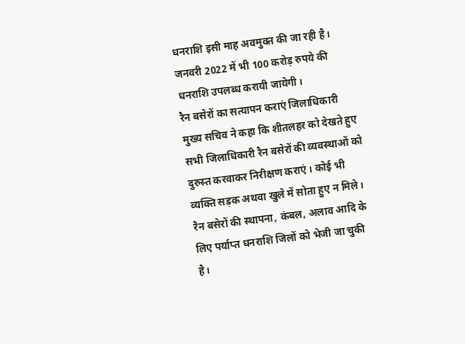धनराशि इसी माह अवमुक्त की जा रही है। जनवरी 2022 में भी 100 करोड़ रुपये की धनराशि उपलब्ध करायी जायेगी।
रैन बसेरों का सत्यापन कराएं जिलाधिकारी
मुख्य सचिव ने कहा कि शीतलहर को देखते हुए सभी जिलाधिकारी रैन बसेरों की व्यवस्थाओं को दुरुस्त करवाकर निरीक्षण कराएं। कोई भी व्यक्ति सड़क अथवा खुले में सोता हुए न मिले। रैन बसेरों की स्थापना, कंबल, अलाव आदि के लिए पर्याप्त धनराशि जिलों को भेजी जा चुकी है।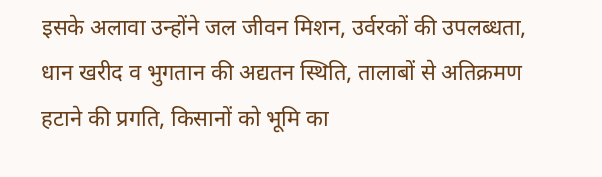इसके अलावा उन्होंने जल जीवन मिशन, उर्वरकों की उपलब्धता, धान खरीद व भुगतान की अद्यतन स्थिति, तालाबों से अतिक्रमण हटाने की प्रगति, किसानों को भूमि का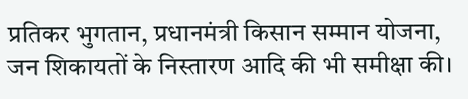प्रतिकर भुगतान, प्रधानमंत्री किसान सम्मान योजना, जन शिकायतों के निस्तारण आदि की भी समीक्षा की।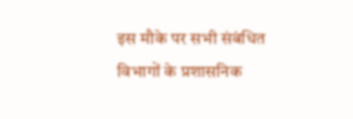इस मौके पर सभी संबंधित विभागों के प्रशासनिक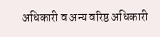अधिकारी व अन्य वरिष्ठ अधिकारी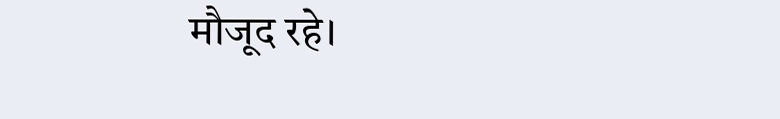मौजूद रहे।